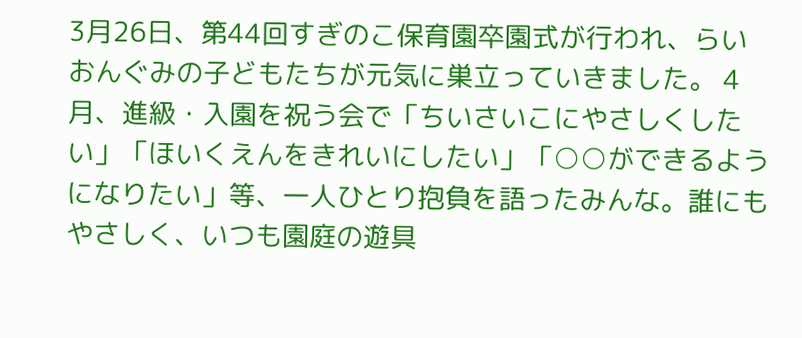3月26日、第44回すぎのこ保育園卒園式が行われ、らいおんぐみの子どもたちが元気に巣立っていきました。 4月、進級・入園を祝う会で「ちいさいこにやさしくしたい」「ほいくえんをきれいにしたい」「○○ができるようになりたい」等、一人ひとり抱負を語ったみんな。誰にもやさしく、いつも園庭の遊具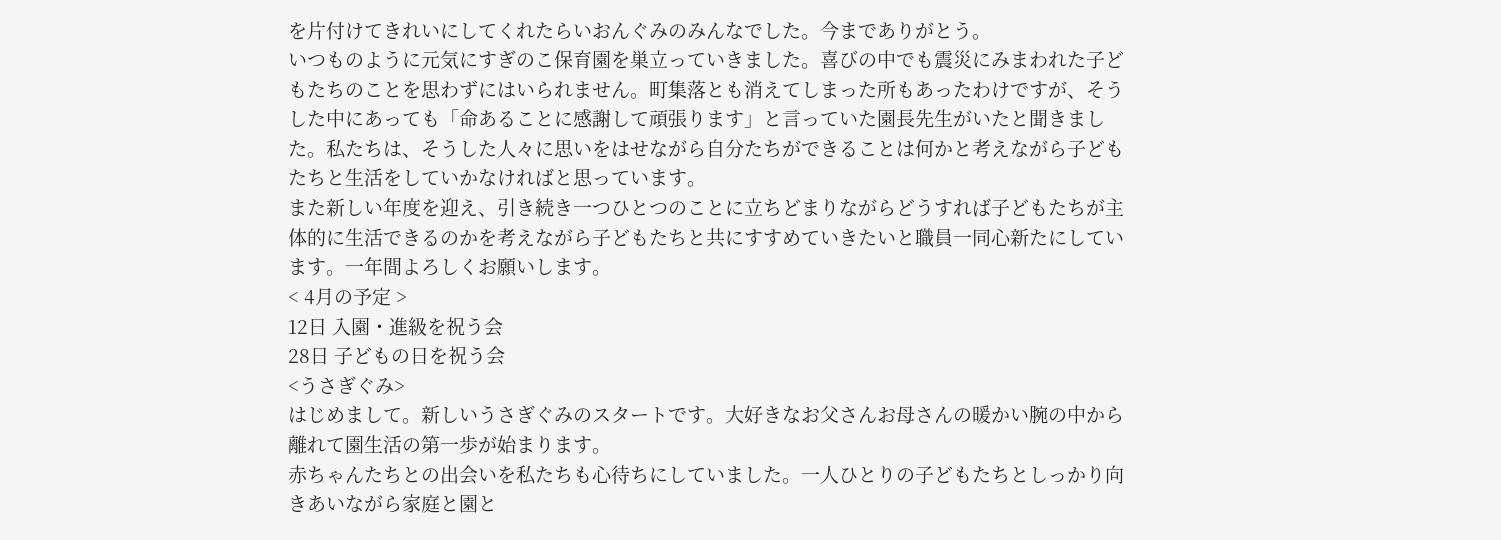を片付けてきれいにしてくれたらいおんぐみのみんなでした。今までありがとう。
いつものように元気にすぎのこ保育園を巣立っていきました。喜びの中でも震災にみまわれた子どもたちのことを思わずにはいられません。町集落とも消えてしまった所もあったわけですが、そうした中にあっても「命あることに感謝して頑張ります」と言っていた園長先生がいたと聞きました。私たちは、そうした人々に思いをはせながら自分たちができることは何かと考えながら子どもたちと生活をしていかなければと思っています。
また新しい年度を迎え、引き続き一つひとつのことに立ちどまりながらどうすれば子どもたちが主体的に生活できるのかを考えながら子どもたちと共にすすめていきたいと職員一同心新たにしています。一年間よろしくお願いします。
< 4月の予定 >
12日 入園・進級を祝う会
28日 子どもの日を祝う会
<うさぎぐみ>
はじめまして。新しいうさぎぐみのスタートです。大好きなお父さんお母さんの暖かい腕の中から離れて園生活の第一歩が始まります。
赤ちゃんたちとの出会いを私たちも心待ちにしていました。一人ひとりの子どもたちとしっかり向きあいながら家庭と園と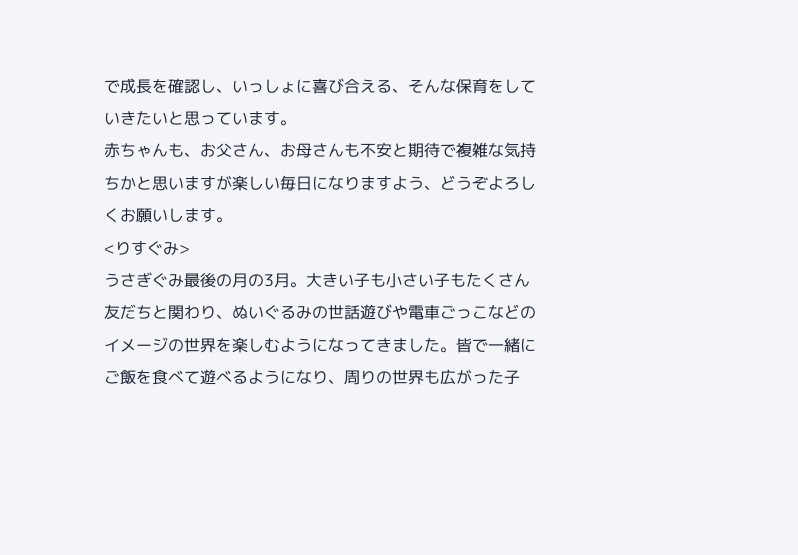で成長を確認し、いっしょに喜び合える、そんな保育をしていきたいと思っています。
赤ちゃんも、お父さん、お母さんも不安と期待で複雑な気持ちかと思いますが楽しい毎日になりますよう、どうぞよろしくお願いします。
<りすぐみ>
うさぎぐみ最後の月の3月。大きい子も小さい子もたくさん友だちと関わり、ぬいぐるみの世話遊びや電車ごっこなどのイメージの世界を楽しむようになってきました。皆で一緒にご飯を食べて遊べるようになり、周りの世界も広がった子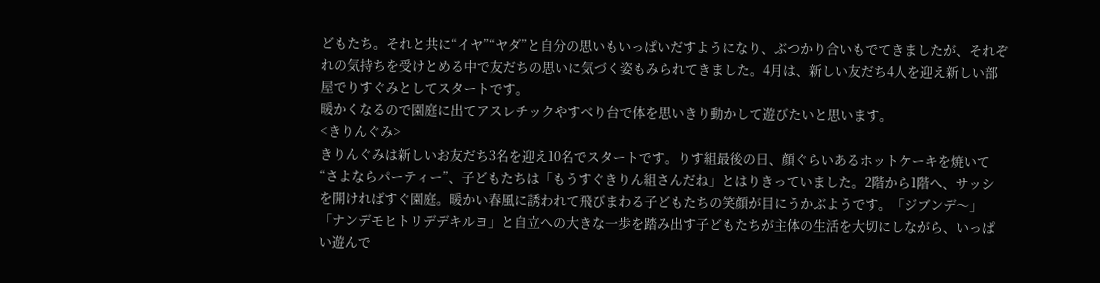どもたち。それと共に“イヤ”“ヤダ”と自分の思いもいっぱいだすようになり、ぶつかり合いもでてきましたが、それぞれの気持ちを受けとめる中で友だちの思いに気づく姿もみられてきました。4月は、新しい友だち4人を迎え新しい部屋でりすぐみとしてスタートです。
暖かくなるので園庭に出てアスレチックやすべり台で体を思いきり動かして遊びたいと思います。
<きりんぐみ>
きりんぐみは新しいお友だち3名を迎え10名でスタートです。りす組最後の日、顔ぐらいあるホットケーキを焼いて
“さよならパーティー”、子どもたちは「もうすぐきりん組さんだね」とはりきっていました。2階から1階へ、サッシを開ければすぐ園庭。暖かい春風に誘われて飛びまわる子どもたちの笑顔が目にうかぶようです。「ジブンデ〜」「ナンデモヒトリデデキルヨ」と自立への大きな一歩を踏み出す子どもたちが主体の生活を大切にしながら、いっぱい遊んで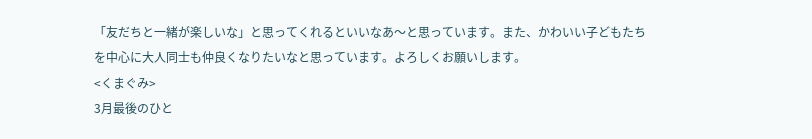「友だちと一緒が楽しいな」と思ってくれるといいなあ〜と思っています。また、かわいい子どもたちを中心に大人同士も仲良くなりたいなと思っています。よろしくお願いします。
<くまぐみ>
3月最後のひと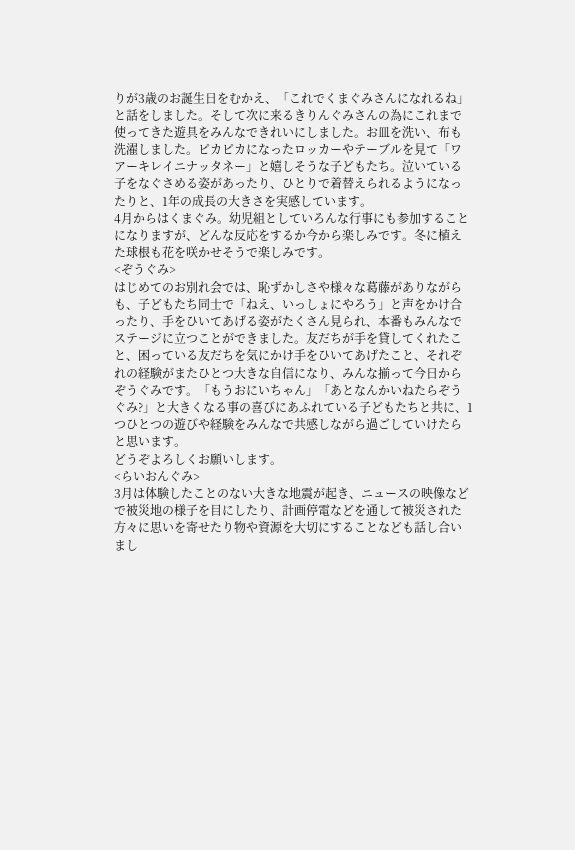りが3歳のお誕生日をむかえ、「これでくまぐみさんになれるね」と話をしました。そして次に来るきりんぐみさんの為にこれまで使ってきた遊具をみんなできれいにしました。お皿を洗い、布も洗濯しました。ピカピカになったロッカーやテーブルを見て「ワアーキレイニナッタネー」と嬉しそうな子どもたち。泣いている子をなぐさめる姿があったり、ひとりで着替えられるようになったりと、1年の成長の大きさを実感しています。
4月からはくまぐみ。幼児組としていろんな行事にも参加することになりますが、どんな反応をするか今から楽しみです。冬に植えた球根も花を咲かせそうで楽しみです。
<ぞうぐみ>
はじめてのお別れ会では、恥ずかしさや様々な葛藤がありながらも、子どもたち同士で「ねえ、いっしょにやろう」と声をかけ合ったり、手をひいてあげる姿がたくさん見られ、本番もみんなでステージに立つことができました。友だちが手を貸してくれたこと、困っている友だちを気にかけ手をひいてあげたこと、それぞれの経験がまたひとつ大きな自信になり、みんな揃って今日からぞうぐみです。「もうおにいちゃん」「あとなんかいねたらぞうぐみ?」と大きくなる事の喜びにあふれている子どもたちと共に、1つひとつの遊びや経験をみんなで共感しながら過ごしていけたらと思います。
どうぞよろしくお願いします。
<らいおんぐみ>
3月は体験したことのない大きな地震が起き、ニュースの映像などで被災地の様子を目にしたり、計画停電などを通して被災された方々に思いを寄せたり物や資源を大切にすることなども話し合いまし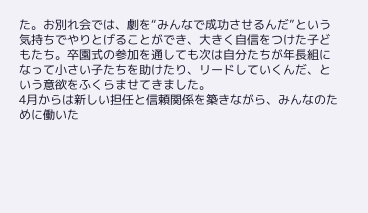た。お別れ会では、劇を“みんなで成功させるんだ”という気持ちでやりとげることができ、大きく自信をつけた子どもたち。卒園式の参加を通しても次は自分たちが年長組になって小さい子たちを助けたり、リードしていくんだ、という意欲をふくらませてきました。
4月からは新しい担任と信頼関係を築きながら、みんなのために働いた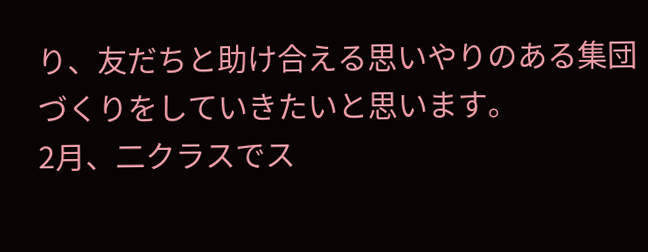り、友だちと助け合える思いやりのある集団づくりをしていきたいと思います。
2月、二クラスでス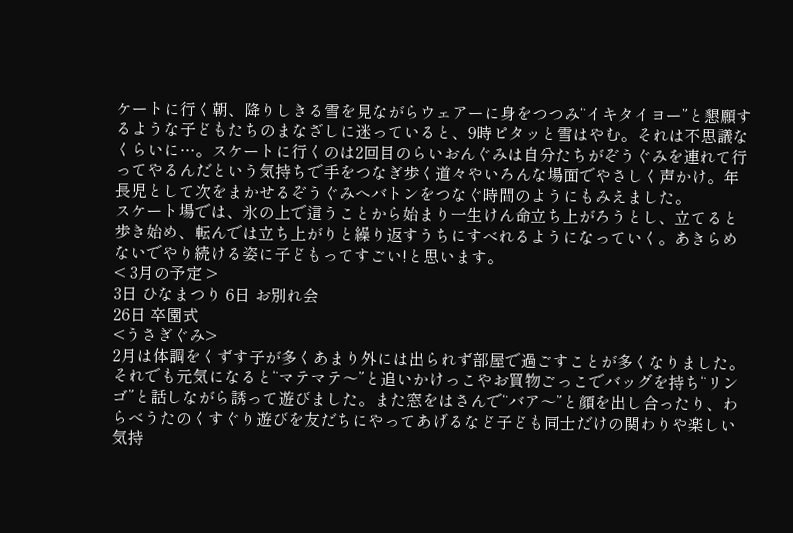ケートに行く朝、降りしきる雪を見ながらウェアーに身をつつみ“イキタイヨー”と懇願するような子どもたちのまなざしに迷っていると、9時ピタッと雪はやむ。それは不思議なくらいに…。スケートに行くのは2回目のらいおんぐみは自分たちがぞうぐみを連れて行ってやるんだという気持ちで手をつなぎ歩く道々やいろんな場面でやさしく声かけ。年長児として次をまかせるぞうぐみへバトンをつなぐ時間のようにもみえました。
スケート場では、氷の上で這うことから始まり一生けん命立ち上がろうとし、立てると歩き始め、転んでは立ち上がりと繰り返すうちにすべれるようになっていく。あきらめないでやり続ける姿に子どもってすごい!と思います。
< 3月の予定 >
3日 ひなまつり 6日 お別れ会
26日 卒園式
<うさぎぐみ>
2月は体調をくずす子が多くあまり外には出られず部屋で過ごすことが多くなりました。それでも元気になると“マテマテ〜”と追いかけっこやお買物ごっこでバッグを持ち“リンゴ”と話しながら誘って遊びました。また窓をはさんで“バア〜”と顔を出し合ったり、わらべうたのくすぐり遊びを友だちにやってあげるなど子ども同士だけの関わりや楽しい気持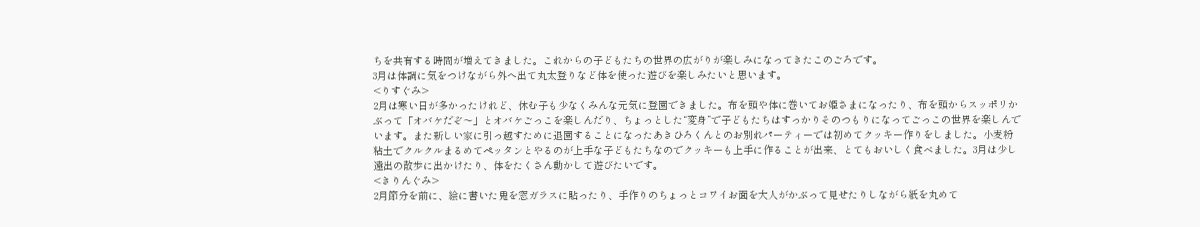ちを共有する時間が増えてきました。これからの子どもたちの世界の広がりが楽しみになってきたこのごろです。
3月は体調に気をつけながら外へ出て丸太登りなど体を使った遊びを楽しみたいと思います。
<りすぐみ>
2月は寒い日が多かったけれど、休む子も少なくみんな元気に登園できました。布を頭や体に巻いてお姫さまになったり、布を頭からスッポリかぶって「オバケだぞ〜」とオバケごっこを楽しんだり、ちょっとした“変身”で子どもたちはすっかりそのつもりになってごっこの世界を楽しんでいます。また新しい家に引っ越すために退園することになったあきひろくんとのお別れパーティーでは初めてクッキー作りをしました。小麦粉粘土でクルクルまるめてペッタンとやるのが上手な子どもたちなのでクッキーも上手に作ることが出来、とてもおいしく食べました。3月は少し遠出の散歩に出かけたり、体をたくさん動かして遊びたいです。
<きりんぐみ>
2月節分を前に、絵に書いた鬼を窓ガラスに貼ったり、手作りのちょっとコワイお面を大人がかぶって見せたりしながら紙を丸めて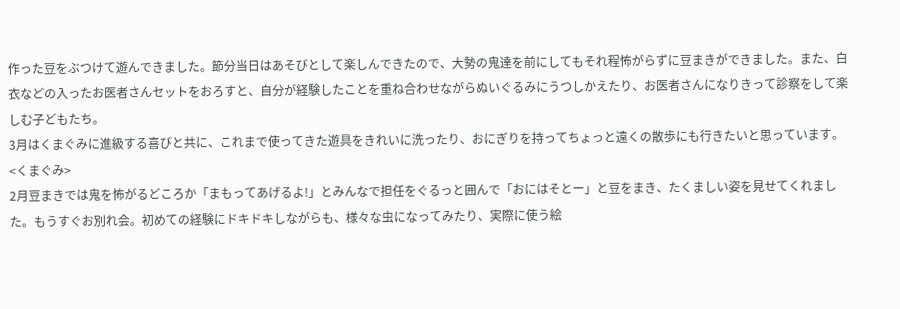作った豆をぶつけて遊んできました。節分当日はあそびとして楽しんできたので、大勢の鬼達を前にしてもそれ程怖がらずに豆まきができました。また、白衣などの入ったお医者さんセットをおろすと、自分が経験したことを重ね合わせながらぬいぐるみにうつしかえたり、お医者さんになりきって診察をして楽しむ子どもたち。
3月はくまぐみに進級する喜びと共に、これまで使ってきた遊具をきれいに洗ったり、おにぎりを持ってちょっと遠くの散歩にも行きたいと思っています。
<くまぐみ>
2月豆まきでは鬼を怖がるどころか「まもってあげるよ!」とみんなで担任をぐるっと囲んで「おにはそとー」と豆をまき、たくましい姿を見せてくれました。もうすぐお別れ会。初めての経験にドキドキしながらも、様々な虫になってみたり、実際に使う絵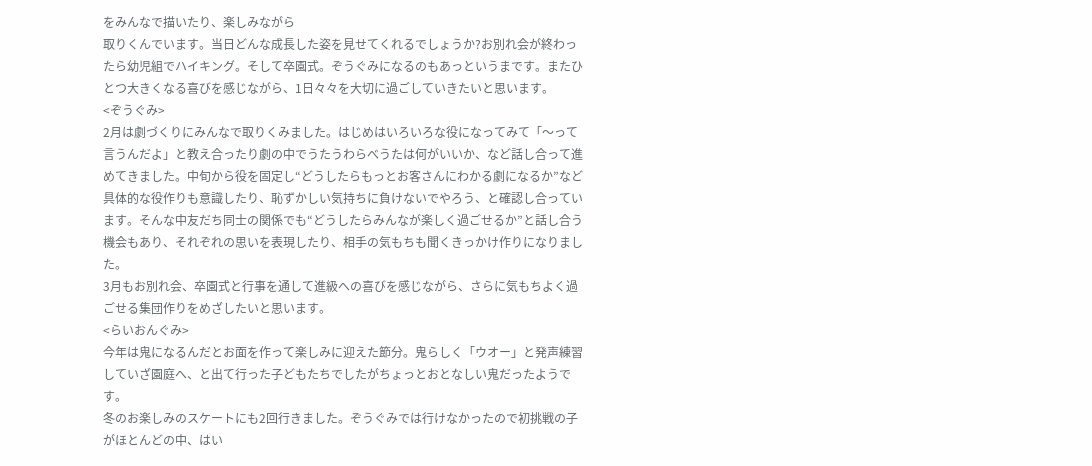をみんなで描いたり、楽しみながら
取りくんでいます。当日どんな成長した姿を見せてくれるでしょうか?お別れ会が終わったら幼児組でハイキング。そして卒園式。ぞうぐみになるのもあっというまです。またひとつ大きくなる喜びを感じながら、1日々々を大切に過ごしていきたいと思います。
<ぞうぐみ>
2月は劇づくりにみんなで取りくみました。はじめはいろいろな役になってみて「〜って言うんだよ」と教え合ったり劇の中でうたうわらべうたは何がいいか、など話し合って進めてきました。中旬から役を固定し“どうしたらもっとお客さんにわかる劇になるか”など具体的な役作りも意識したり、恥ずかしい気持ちに負けないでやろう、と確認し合っています。そんな中友だち同士の関係でも“どうしたらみんなが楽しく過ごせるか”と話し合う機会もあり、それぞれの思いを表現したり、相手の気もちも聞くきっかけ作りになりました。
3月もお別れ会、卒園式と行事を通して進級への喜びを感じながら、さらに気もちよく過ごせる集団作りをめざしたいと思います。
<らいおんぐみ>
今年は鬼になるんだとお面を作って楽しみに迎えた節分。鬼らしく「ウオー」と発声練習していざ園庭へ、と出て行った子どもたちでしたがちょっとおとなしい鬼だったようです。
冬のお楽しみのスケートにも2回行きました。ぞうぐみでは行けなかったので初挑戦の子がほとんどの中、はい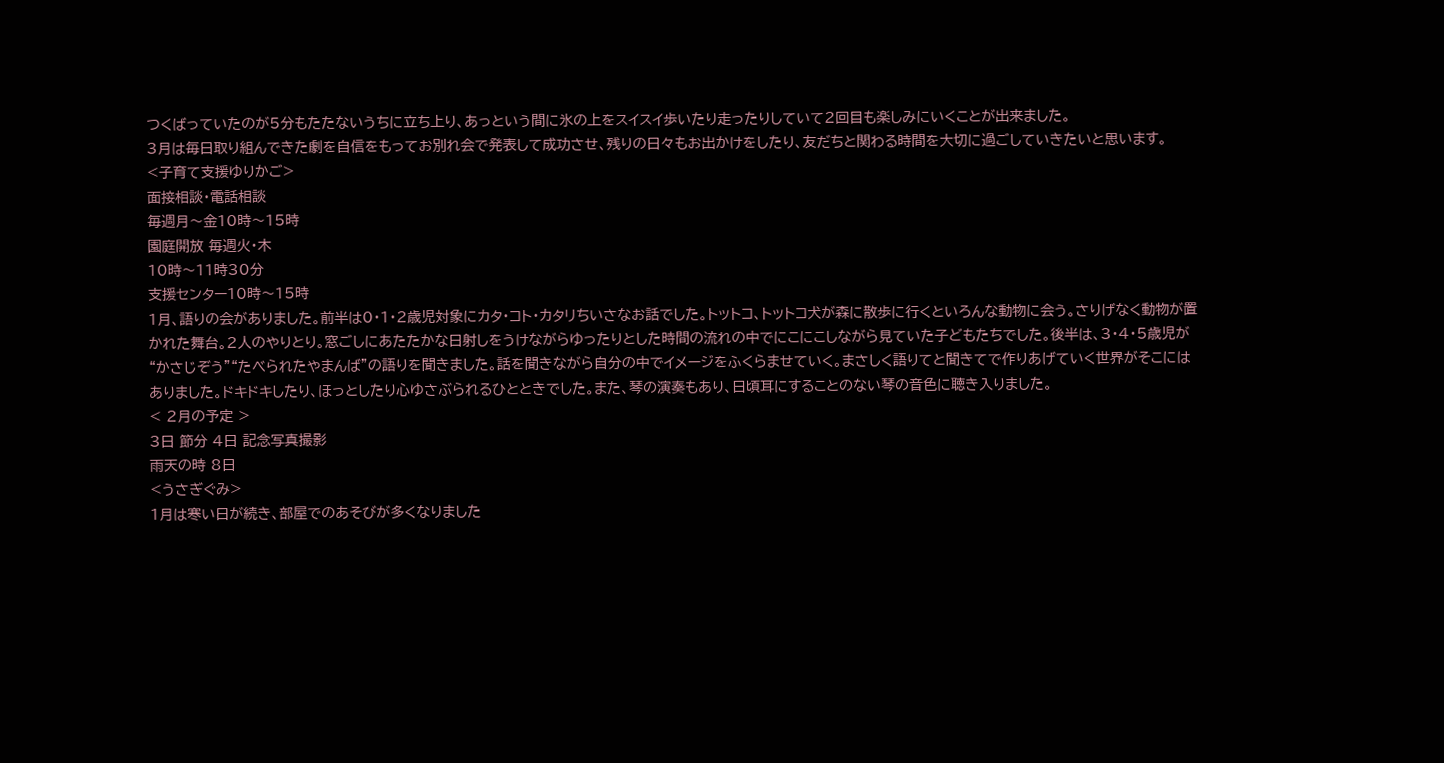つくばっていたのが5分もたたないうちに立ち上り、あっという間に氷の上をスイスイ歩いたり走ったりしていて2回目も楽しみにいくことが出来ました。
3月は毎日取り組んできた劇を自信をもってお別れ会で発表して成功させ、残りの日々もお出かけをしたり、友だちと関わる時間を大切に過ごしていきたいと思います。
<子育て支援ゆりかご>
面接相談・電話相談
毎週月〜金10時〜15時
園庭開放 毎週火・木
10時〜11時30分
支援センター10時〜15時
1月、語りの会がありました。前半は0・1・2歳児対象にカタ・コト・カタリちいさなお話でした。トットコ、トットコ犬が森に散歩に行くといろんな動物に会う。さりげなく動物が置かれた舞台。2人のやりとり。窓ごしにあたたかな日射しをうけながらゆったりとした時間の流れの中でにこにこしながら見ていた子どもたちでした。後半は、3・4・5歳児が“かさじぞう”“たべられたやまんば”の語りを聞きました。話を聞きながら自分の中でイメージをふくらませていく。まさしく語りてと聞きてで作りあげていく世界がそこにはありました。ドキドキしたり、ほっとしたり心ゆさぶられるひとときでした。また、琴の演奏もあり、日頃耳にすることのない琴の音色に聴き入りました。
< 2月の予定 >
3日 節分 4日 記念写真撮影
雨天の時 8日
<うさぎぐみ>
1月は寒い日が続き、部屋でのあそびが多くなりました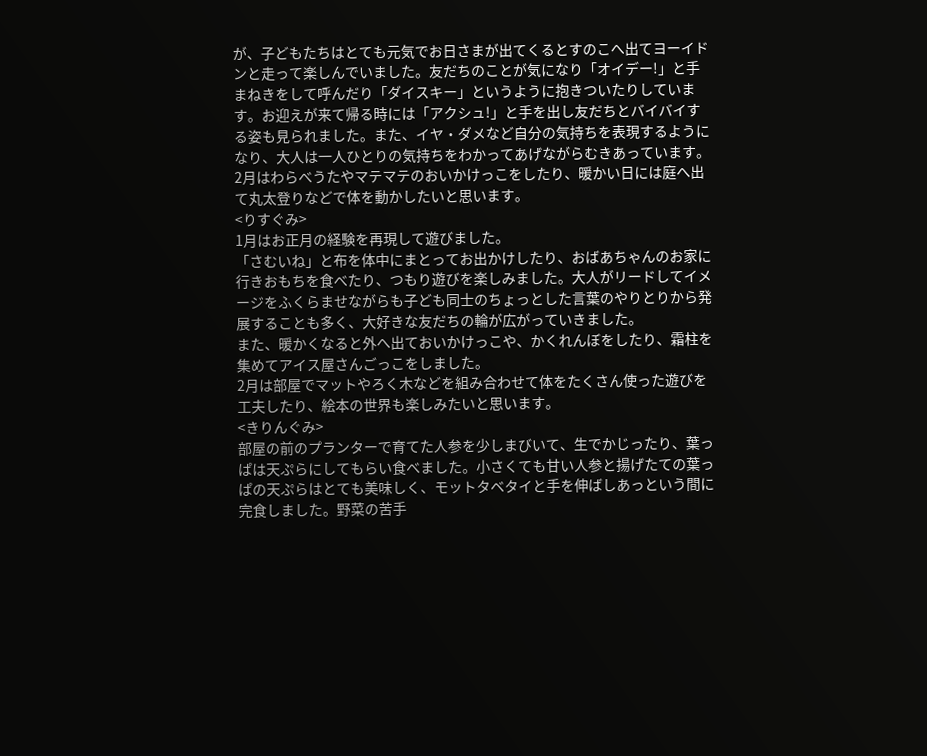が、子どもたちはとても元気でお日さまが出てくるとすのこへ出てヨーイドンと走って楽しんでいました。友だちのことが気になり「オイデー!」と手まねきをして呼んだり「ダイスキー」というように抱きついたりしています。お迎えが来て帰る時には「アクシュ!」と手を出し友だちとバイバイする姿も見られました。また、イヤ・ダメなど自分の気持ちを表現するようになり、大人は一人ひとりの気持ちをわかってあげながらむきあっています。2月はわらべうたやマテマテのおいかけっこをしたり、暖かい日には庭へ出て丸太登りなどで体を動かしたいと思います。
<りすぐみ>
1月はお正月の経験を再現して遊びました。
「さむいね」と布を体中にまとってお出かけしたり、おばあちゃんのお家に行きおもちを食べたり、つもり遊びを楽しみました。大人がリードしてイメージをふくらませながらも子ども同士のちょっとした言葉のやりとりから発展することも多く、大好きな友だちの輪が広がっていきました。
また、暖かくなると外へ出ておいかけっこや、かくれんぼをしたり、霜柱を集めてアイス屋さんごっこをしました。
2月は部屋でマットやろく木などを組み合わせて体をたくさん使った遊びを工夫したり、絵本の世界も楽しみたいと思います。
<きりんぐみ>
部屋の前のプランターで育てた人参を少しまびいて、生でかじったり、葉っぱは天ぷらにしてもらい食べました。小さくても甘い人参と揚げたての葉っぱの天ぷらはとても美味しく、モットタベタイと手を伸ばしあっという間に完食しました。野菜の苦手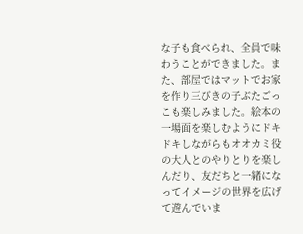な子も食べられ、全員で味わうことができました。また、部屋ではマットでお家を作り三びきの子ぶたごっこも楽しみました。絵本の一場面を楽しむようにドキドキしながらもオオカミ役の大人とのやりとりを楽しんだり、友だちと一緒になってイメージの世界を広げて遊んでいま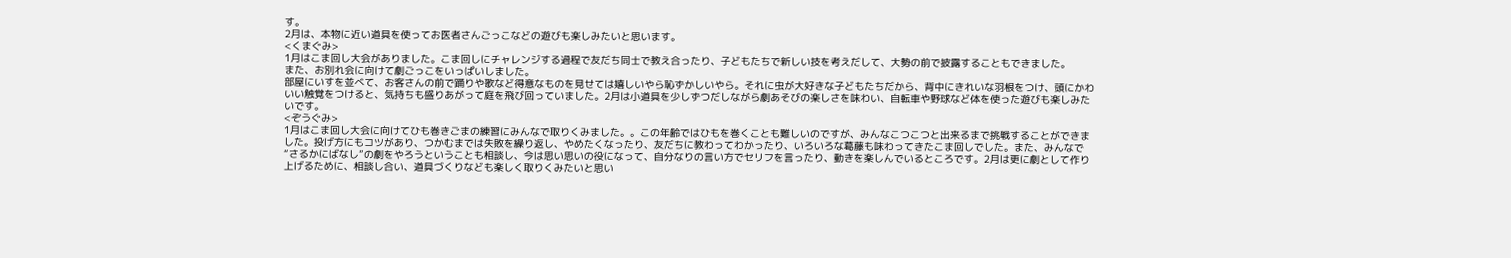す。
2月は、本物に近い道具を使ってお医者さんごっこなどの遊びも楽しみたいと思います。
<くまぐみ>
1月はこま回し大会がありました。こま回しにチャレンジする過程で友だち同士で教え合ったり、子どもたちで新しい技を考えだして、大勢の前で披露することもできました。
また、お別れ会に向けて劇ごっこをいっぱいしました。
部屋にいすを並べて、お客さんの前で踊りや歌など得意なものを見せては嬉しいやら恥ずかしいやら。それに虫が大好きな子どもたちだから、背中にきれいな羽根をつけ、頭にかわいい触覚をつけると、気持ちも盛りあがって庭を飛び回っていました。2月は小道具を少しずつだしながら劇あそびの楽しさを味わい、自転車や野球など体を使った遊びも楽しみたいです。
<ぞうぐみ>
1月はこま回し大会に向けてひも巻きごまの練習にみんなで取りくみました。。この年齢ではひもを巻くことも難しいのですが、みんなこつこつと出来るまで挑戦することができました。投げ方にもコツがあり、つかむまでは失敗を繰り返し、やめたくなったり、友だちに教わってわかったり、いろいろな葛藤も味わってきたこま回しでした。また、みんなで“さるかにばなし”の劇をやろうということも相談し、今は思い思いの役になって、自分なりの言い方でセリフを言ったり、動きを楽しんでいるところです。2月は更に劇として作り上げるために、相談し合い、道具づくりなども楽しく取りくみたいと思い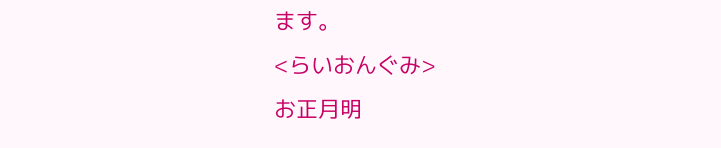ます。
<らいおんぐみ>
お正月明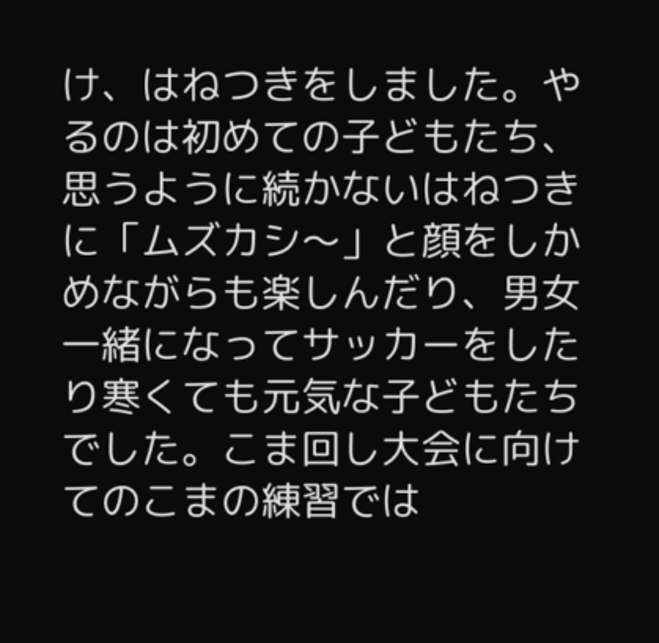け、はねつきをしました。やるのは初めての子どもたち、思うように続かないはねつきに「ムズカシ〜」と顔をしかめながらも楽しんだり、男女一緒になってサッカーをしたり寒くても元気な子どもたちでした。こま回し大会に向けてのこまの練習では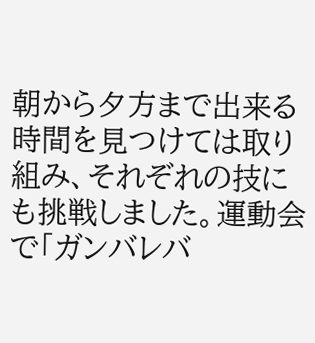朝から夕方まで出来る時間を見つけては取り組み、それぞれの技にも挑戦しました。運動会で「ガンバレバ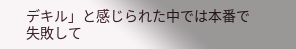デキル」と感じられた中では本番で失敗して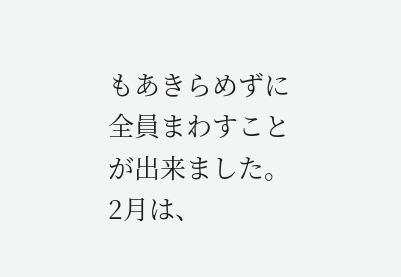もあきらめずに全員まわすことが出来ました。
2月は、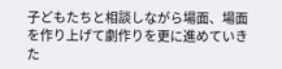子どもたちと相談しながら場面、場面を作り上げて劇作りを更に進めていきた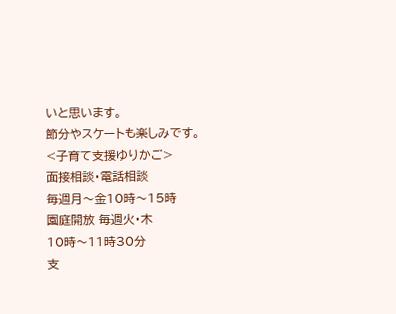いと思います。
節分やスケートも楽しみです。
<子育て支援ゆりかご>
面接相談・電話相談
毎週月〜金10時〜15時
園庭開放 毎週火・木
10時〜11時30分
支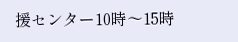援センター10時〜15時